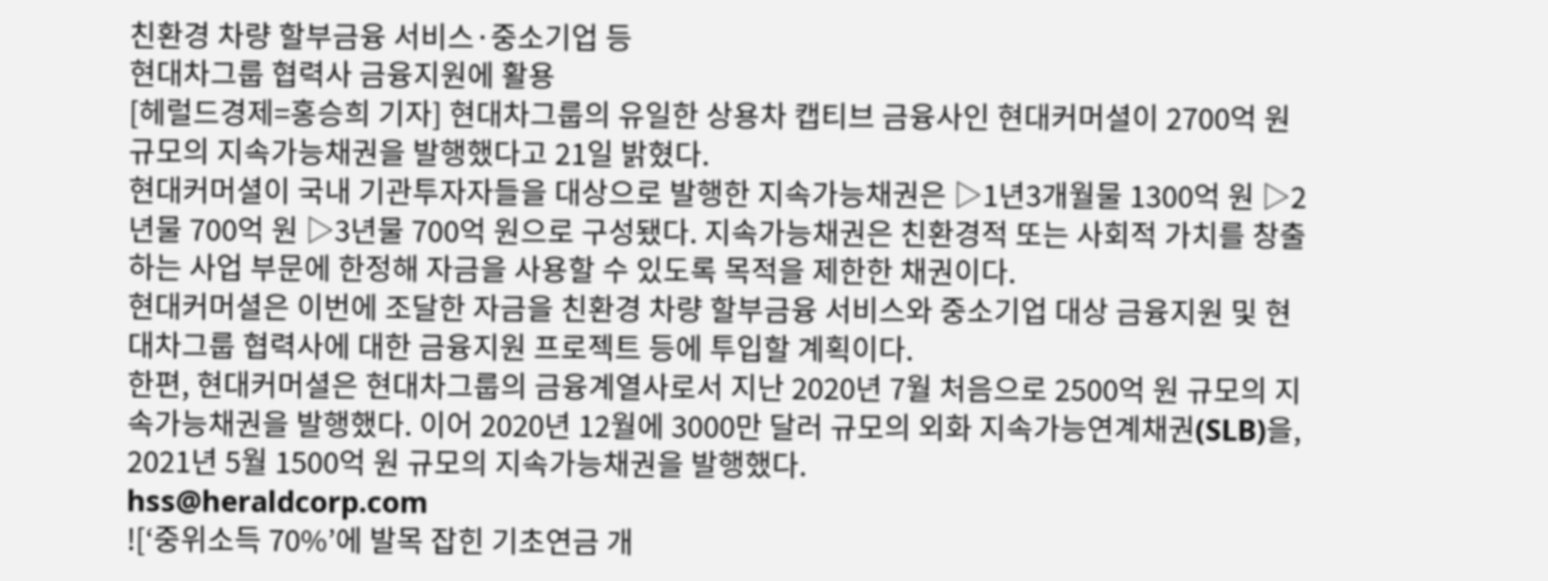친환경 차량 할부금융 서비스·중소기업 등
현대차그룹 협력사 금융지원에 활용
[헤럴드경제=홍승희 기자] 현대차그룹의 유일한 상용차 캡티브 금융사인 현대커머셜이 2700억 원 규모의 지속가능채권을 발행했다고 21일 밝혔다.
현대커머셜이 국내 기관투자자들을 대상으로 발행한 지속가능채권은 ▷1년3개월물 1300억 원 ▷2년물 700억 원 ▷3년물 700억 원으로 구성됐다. 지속가능채권은 친환경적 또는 사회적 가치를 창출하는 사업 부문에 한정해 자금을 사용할 수 있도록 목적을 제한한 채권이다.
현대커머셜은 이번에 조달한 자금을 친환경 차량 할부금융 서비스와 중소기업 대상 금융지원 및 현대차그룹 협력사에 대한 금융지원 프로젝트 등에 투입할 계획이다.
한편, 현대커머셜은 현대차그룹의 금융계열사로서 지난 2020년 7월 처음으로 2500억 원 규모의 지속가능채권을 발행했다. 이어 2020년 12월에 3000만 달러 규모의 외화 지속가능연계채권(SLB)을, 2021년 5월 1500억 원 규모의 지속가능채권을 발행했다.
hss@heraldcorp.com
![‘중위소득 70%’에 발목 잡힌 기초연금 개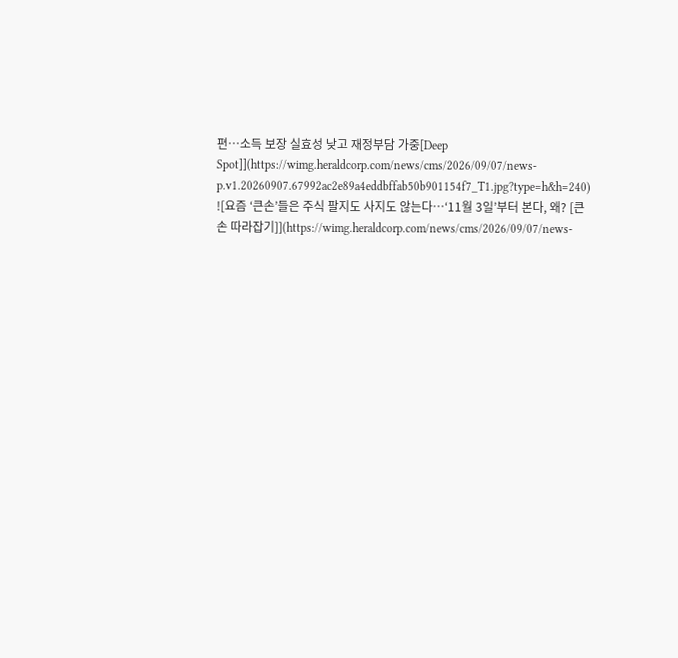편…소득 보장 실효성 낮고 재정부담 가중[Deep Spot]](https://wimg.heraldcorp.com/news/cms/2026/09/07/news-p.v1.20260907.67992ac2e89a4eddbffab50b901154f7_T1.jpg?type=h&h=240)
![요즘 ‘큰손’들은 주식 팔지도 사지도 않는다…‘11월 3일’부터 본다, 왜? [큰손 따라잡기]](https://wimg.heraldcorp.com/news/cms/2026/09/07/news-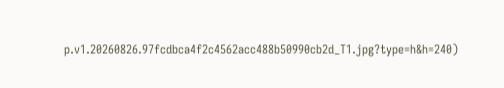p.v1.20260826.97fcdbca4f2c4562acc488b50990cb2d_T1.jpg?type=h&h=240)